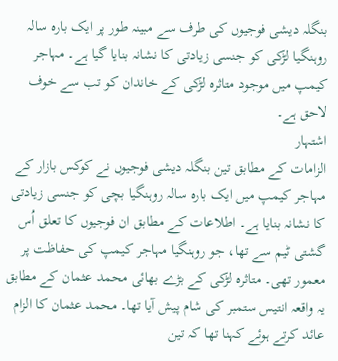بنگلہ دیشی فوجیوں کی طرف سے مبینہ طور پر ایک بارہ سالہ روہنگیا لڑکی کو جنسی زیادتی کا نشانہ بنایا گیا ہے۔ مہاجر کیمپ میں موجود متاثرہ لڑکی کے خاندان کو تب سے خوف لاحق ہے۔
اشتہار
الزامات کے مطابق تین بنگلہ دیشی فوجیوں نے کوکس بازار کے مہاجر کیمپ میں ایک بارہ سالہ روہنگیا بچی کو جنسی زیادتی کا نشانہ بنایا ہے۔ اطلاعات کے مطابق ان فوجیوں کا تعلق اُس گشتی ٹیم سے تھا، جو روہنگیا مہاجر کیمپ کی حفاظت پر معمور تھی۔ متاثرہ لڑکی کے بڑے بھائی محمد عثمان کے مطابق یہ واقعہ انتیس ستمبر کی شام پیش آیا تھا۔ محمد عثمان کا الزام عائد کرتے ہوئے کہنا تھا کہ تین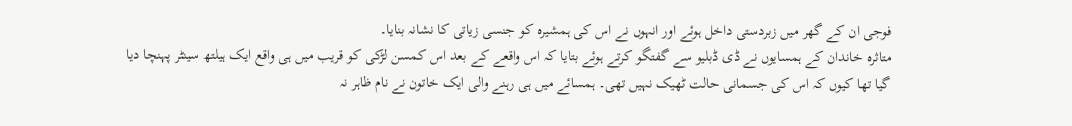فوجی ان کے گھر میں زبردستی داخل ہوئے اور انہوں نے اس کی ہمشیرہ کو جنسی زیاتی کا نشانہ بنایا۔
متاثرہ خاندان کے ہمسایوں نے ڈی ڈبلیو سے گفتگو کرتے ہوئے بتایا کہ اس واقعے کے بعد اس کمسن لڑکی کو قریب میں ہی واقع ایک ہیلتھ سینٹر پہنچا دیا گیا تھا کیوں کہ اس کی جسمانی حالت ٹھیک نہیں تھی۔ ہمسائے میں ہی رہنے والی ایک خاتون نے نام ظاہر نہ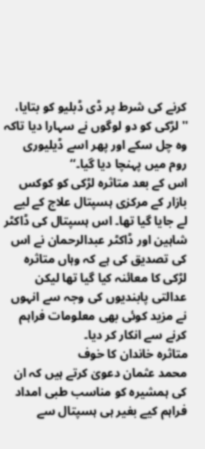کرنے کی شرط پر ڈی ڈبلیو کو بتایا، ''لڑکی کو دو لوگوں نے سہارا دیا تاکہ وہ چل سکے اور پھر اسے ڈیلیوری روم میں پہنچا دیا گیا۔‘‘
اس کے بعد متاثرہ لڑکی کو کوکس بازار کے مرکزی ہسپتال علاج کے لیے لے جایا گیا تھا۔ اس ہسپتال کی ڈاکٹر شاہین اور ڈاکٹر عبدالرحمان نے اس کی تصدیق کی ہے کہ وہاں متاثرہ لڑکی کا معائنہ کیا گیا تھا لیکن عدالتی پابندیوں کی وجہ سے انہوں نے مزید کوئی بھی معلومات فراہم کرنے سے انکار کر دیا۔
متاثرہ خاندان کا خوف
محمد عثمان دعویٰ کرتے ہیں کہ ان کی ہمشیرہ کو مناسب طبی امداد فراہم کیے بغیر ہی ہسپتال سے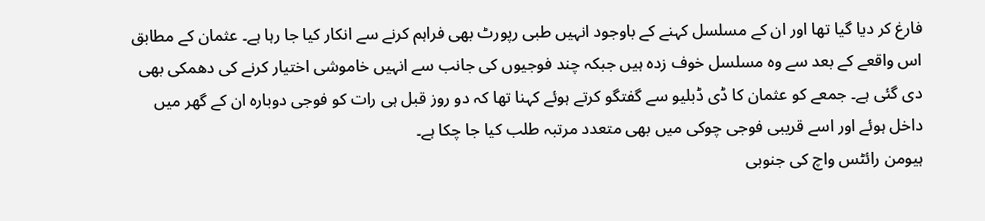فارغ کر دیا گیا تھا اور ان کے مسلسل کہنے کے باوجود انہیں طبی رپورٹ بھی فراہم کرنے سے انکار کیا جا رہا ہے۔ عثمان کے مطابق اس واقعے کے بعد سے وہ مسلسل خوف زدہ ہیں جبکہ چند فوجیوں کی جانب سے انہیں خاموشی اختیار کرنے کی دھمکی بھی دی گئی ہے۔ جمعے کو عثمان کا ڈی ڈبلیو سے گفتگو کرتے ہوئے کہنا تھا کہ دو روز قبل ہی رات کو فوجی دوبارہ ان کے گھر میں داخل ہوئے اور اسے قریبی فوجی چوکی میں بھی متعدد مرتبہ طلب کیا جا چکا ہے۔
ہیومن رائٹس واچ کی جنوبی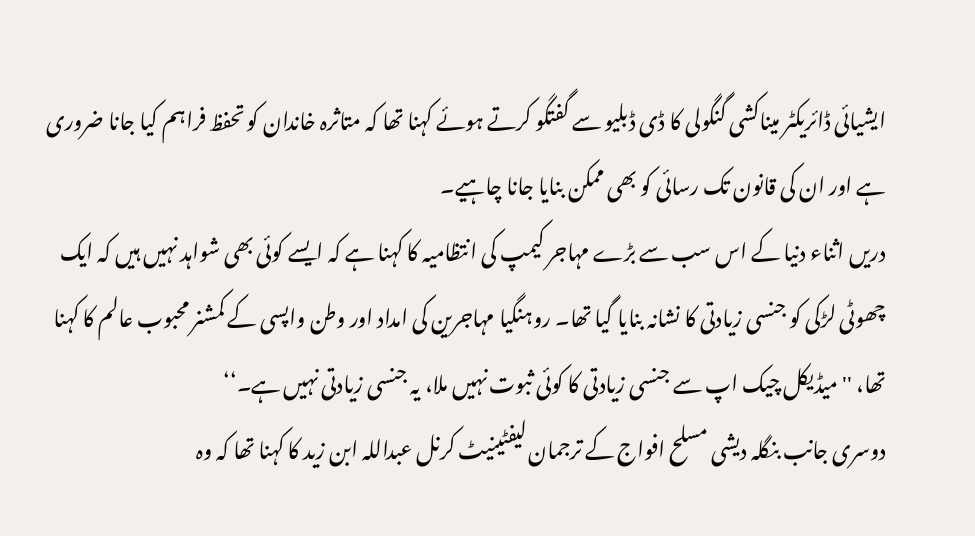ایشیائی ڈائریکٹر میناکشی گنگولی کا ڈی ڈبلیو سے گفتگو کرتے ہوئے کہنا تھا کہ متاثرہ خاندان کو تحفظ فراہم کیا جانا ضروری ہے اور ان کی قانون تک رسائی کو بھی ممکن بنایا جانا چاہیے۔
دریں اثناء دنیا کے اس سب سے بڑے مہاجر کیمپ کی انتظامیہ کا کہنا ہے کہ ایسے کوئی بھی شواہد نہیں ہیں کہ ایک چھوٹی لڑکی کو جنسی زیادتی کا نشانہ بنایا گیا تھا۔ روہنگیا مہاجرین کی امداد اور وطن واپسی کے کمشنر محبوب عالم کا کہنا تھا، ''میڈیکل چیک اپ سے جنسی زیادتی کا کوئی ثبوت نہیں ملا، یہ جنسی زیادتی نہیں ہے۔‘‘
دوسری جانب بنگلہ دیشی مسلح افواج کے ترجمان لیفٹینیٹ کرنل عبداللہ ابن زید کا کہنا تھا کہ وہ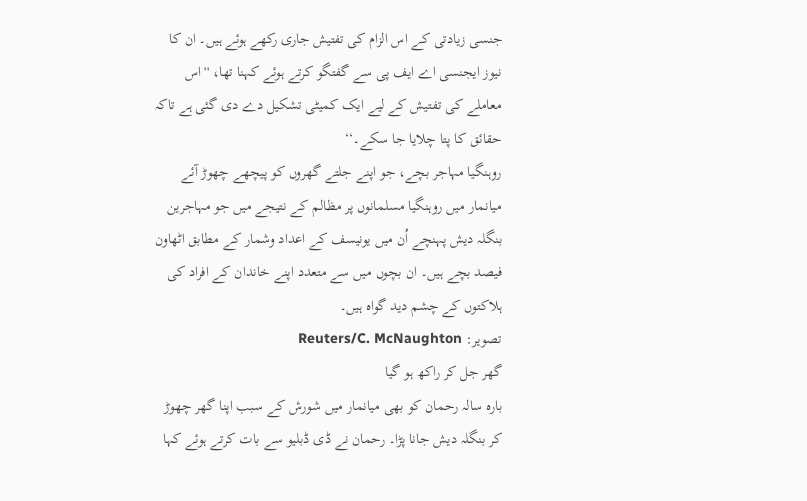جنسی زیادتی کے اس الزام کی تفتیش جاری رکھے ہوئے ہیں۔ ان کا نیوز ایجنسی اے ایف پی سے گفتگو کرتے ہوئے کہنا تھا، ''اس معاملے کی تفتیش کے لیے ایک کمیٹی تشکیل دے دی گئی ہے تاکہ حقائق کا پتا چلایا جا سکے۔‘‘
روہنگیا مہاجر بچے، جو اپنے جلتے گھروں کو پیچھے چھوڑ آئے
میانمار میں روہنگیا مسلمانوں پر مظالم کے نتیجے میں جو مہاجرین بنگلہ دیش پہنچے اُن میں یونیسف کے اعداد وشمار کے مطابق اٹھاون فیصد بچے ہیں۔ ان بچوں میں سے متعدد اپنے خاندان کے افراد کی ہلاکتوں کے چشم دید گواہ ہیں۔
تصویر: Reuters/C. McNaughton
گھر جل کر راکھ ہو گیا
بارہ سالہ رحمان کو بھی میانمار میں شورش کے سبب اپنا گھر چھوڑ کر بنگلہ دیش جانا پڑا۔ رحمان نے ڈی ڈبلیو سے بات کرتے ہوئے کہا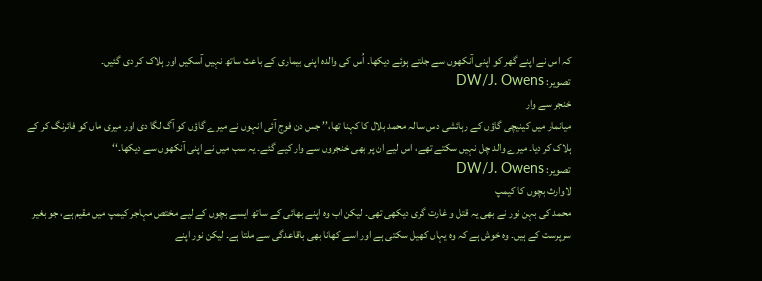کہ اس نے اپنے گھر کو اپنی آنکھوں سے جلتے ہوئے دیکھا۔ اُس کی والدہ اپنی بیماری کے باعث ساتھ نہیں آسکیں اور ہلاک کر دی گئیں۔
تصویر: DW/J. Owens
خنجر سے وار
میانمار میں کینیچی گاؤں کے رہائشی دس سالہ محمد بلال کا کہنا تھا،’’ جس دن فوج آئی انہوں نے میرے گاؤں کو آگ لگا دی اور میری ماں کو فائرنگ کر کے ہلاک کر دیا۔ میرے والد چل نہیں سکتے تھے، اس لیے ان پر بھی خنجروں سے وار کیے گئے۔ یہ سب میں نے اپنی آنکھوں سے دیکھا۔‘‘
تصویر: DW/J. Owens
لاوارث بچوں کا کیمپ
محمد کی بہن نور نے بھی یہ قتل و غارت گری دیکھی تھی۔ لیکن اب وہ اپنے بھائی کے ساتھ ایسے بچوں کے لیے مختص مہاجر کیمپ میں مقیم ہے، جو بغیر سرپرست کے ہیں۔ وہ خوش ہے کہ وہ یہاں کھیل سکتی ہے اور اسے کھانا بھی باقاعدگی سے ملتا ہے۔ لیکن نور اپنے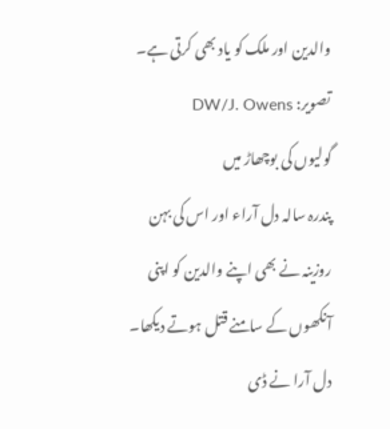والدین اور ملک کو یاد بھی کرتی ہے۔
تصویر: DW/J. Owens
گولیوں کی بوچھاڑ میں
پندرہ سالہ دل آراء اور اس کی بہن روزینہ نے بھی اپنے والدین کو اپنی آنکھوں کے سامنے قتل ہوتے دیکھا۔ دل آرا نے ڈی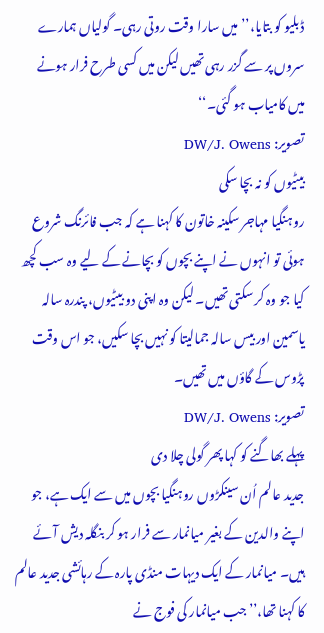ڈبلیو کو بتایا،’’ میں سارا وقت روتی رہی۔ گولیاں ہمارے سروں پر سے گزر رہی تھیں لیکن میں کسی طرح فرار ہونے میں کامیاب ہو گئی۔‘‘
تصویر: DW/J. Owens
بیٹیوں کو نہ بچا سکی
روہنگیا مہاجر سکینہ خاتون کا کہنا ہے کہ جب فائرنگ شروع ہوئی تو انہوں نے اپنے بچوں کو بچانے کے لیے وہ سب کچھ کیا جو وہ کر سکتی تھیں۔ لیکن وہ اپنی دو بیٹیوں، پندرہ سالہ یاسمین اور بیس سالہ جمالیتا کو نہیں بچا سکیں، جو اس وقت پڑوس کے گاؤں میں تھیں۔
تصویر: DW/J. Owens
پہلے بھاگنے کو کہا پھر گولی چلا دی
جدید عالم اُن سینکڑوں روہنگیا بچوں میں سے ایک ہے، جو اپنے والدین کے بغیر میانمار سے فرار ہو کر بنگلہ دیش آئے ہیں۔ میانمار کے ایک دیہات منڈی پارہ کے رہائشی جدید عالم کا کہنا تھا،’’ جب میانمار کی فوج نے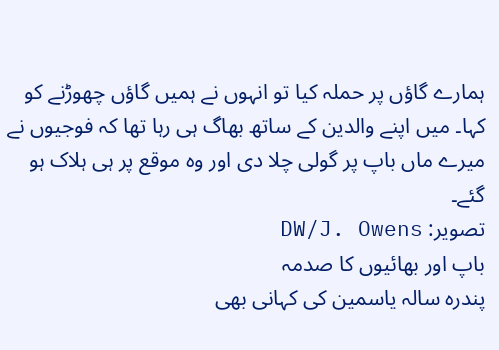ہمارے گاؤں پر حملہ کیا تو انہوں نے ہمیں گاؤں چھوڑنے کو کہا۔ میں اپنے والدین کے ساتھ بھاگ ہی رہا تھا کہ فوجیوں نے میرے ماں باپ پر گولی چلا دی اور وہ موقع پر ہی ہلاک ہو گئے۔
تصویر: DW/J. Owens
باپ اور بھائیوں کا صدمہ
پندرہ سالہ یاسمین کی کہانی بھی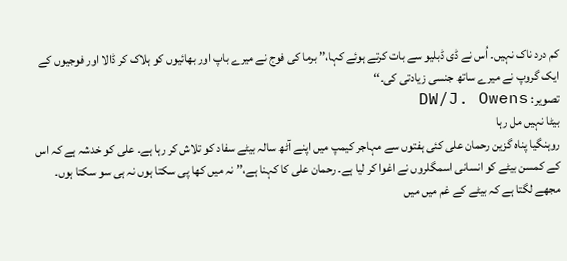کم درد ناک نہیں۔ اُس نے ڈی ڈبلیو سے بات کرتے ہوئے کہا،’’ برما کی فوج نے میرے باپ اور بھائیوں کو ہلاک کر ڈالا اور فوجیوں کے ایک گروپ نے میرے ساتھ جنسی زیادتی کی۔‘‘
تصویر: DW/J. Owens
بیٹا نہیں مل رہا
روہنگیا پناہ گزین رحمان علی کئی ہفتوں سے مہاجر کیمپ میں اپنے آٹھ سالہ بیٹے سفاد کو تلاش کر رہا ہے۔ علی کو خدشہ ہے کہ اس کے کمسن بیٹے کو انسانی اسمگلروں نے اغوا کر لیا ہے۔ رحمان علی کا کہنا ہے،’’ نہ میں کھا پی سکتا ہوں نہ ہی سو سکتا ہوں۔ مجھے لگتا ہے کہ بیٹے کے غم میں میں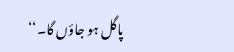پاگل ہو جاؤں گا۔‘‘